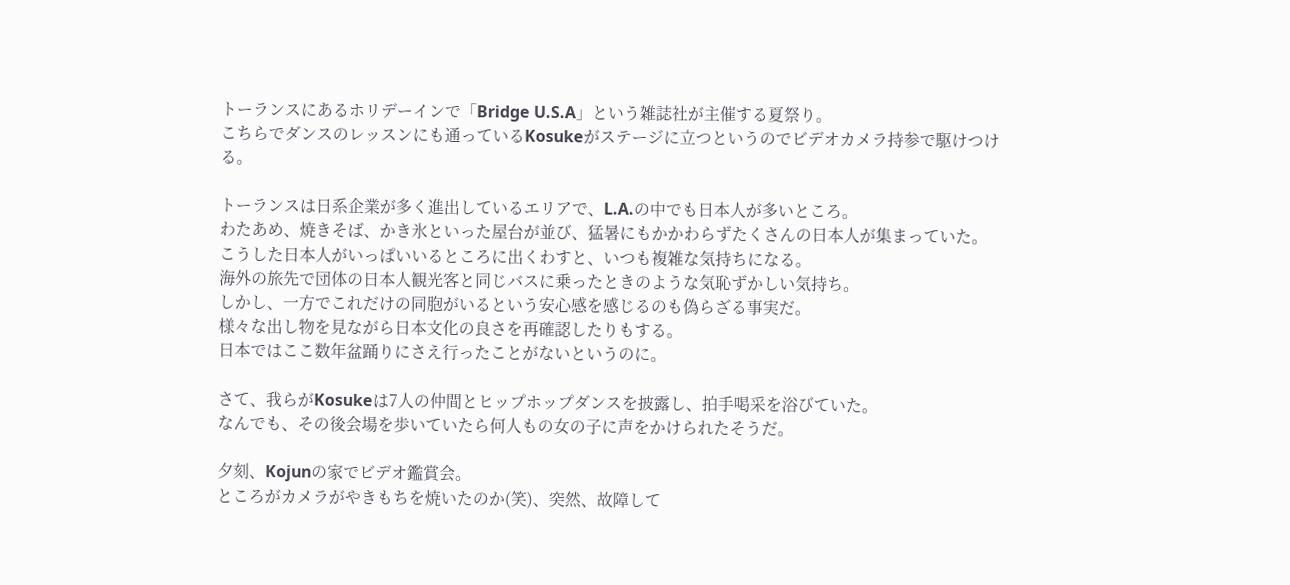トーランスにあるホリデーインで「Bridge U.S.A」という雑誌社が主催する夏祭り。
こちらでダンスのレッスンにも通っているKosukeがステージに立つというのでビデオカメラ持参で駆けつける。

トーランスは日系企業が多く進出しているエリアで、L.A.の中でも日本人が多いところ。
わたあめ、焼きそば、かき氷といった屋台が並び、猛暑にもかかわらずたくさんの日本人が集まっていた。
こうした日本人がいっぱいいるところに出くわすと、いつも複雑な気持ちになる。
海外の旅先で団体の日本人観光客と同じバスに乗ったときのような気恥ずかしい気持ち。
しかし、一方でこれだけの同胞がいるという安心感を感じるのも偽らざる事実だ。
様々な出し物を見ながら日本文化の良さを再確認したりもする。
日本ではここ数年盆踊りにさえ行ったことがないというのに。

さて、我らがKosukeは7人の仲間とヒップホップダンスを披露し、拍手喝采を浴びていた。
なんでも、その後会場を歩いていたら何人もの女の子に声をかけられたそうだ。

夕刻、Kojunの家でビデオ鑑賞会。
ところがカメラがやきもちを焼いたのか(笑)、突然、故障して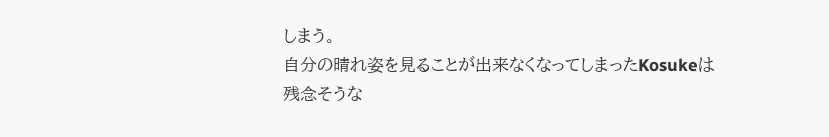しまう。
自分の晴れ姿を見ることが出来なくなってしまったKosukeは残念そうな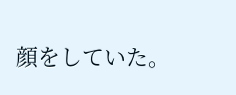顔をしていた。